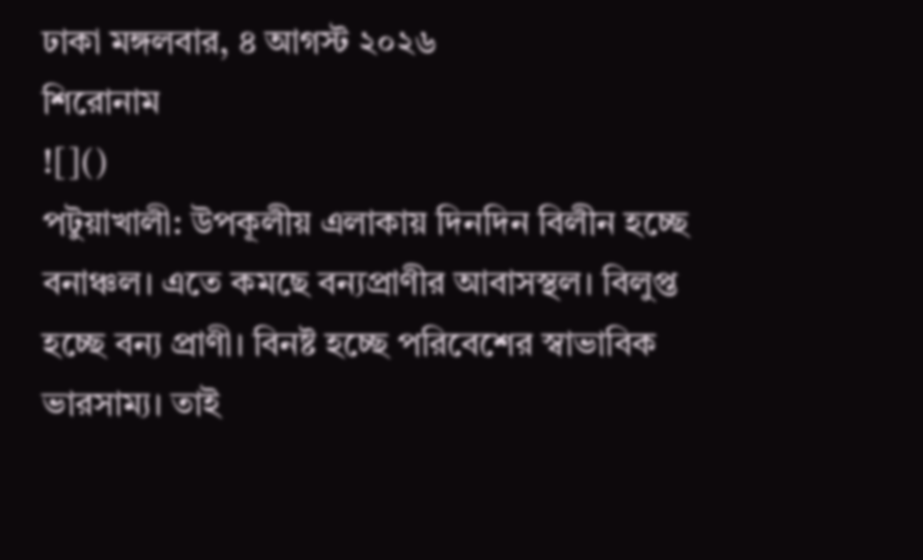ঢাকা মঙ্গলবার, ৪ আগস্ট ২০২৬
শিরোনাম
![]()
পটুয়াখালী: উপকূলীয় এলাকায় দিনদিন বিলীন হচ্ছে বনাঞ্চল। এতে কমছে বন্যপ্রাণীর আবাসস্থল। বিলুপ্ত হচ্ছে বন্য প্রাণী। বিনষ্ট হচ্ছে পরিবেশের স্বাভাবিক ভারসাম্য। তাই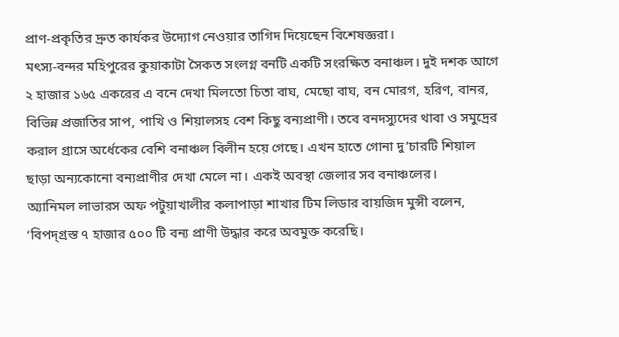প্রাণ-প্রকৃতির দ্রুত কার্যকর উদ্যোগ নেওয়ার তাগিদ দিয়েছেন বিশেষজ্ঞরা।
মৎস্য-বন্দর মহিপুরের কুয়াকাটা সৈকত সংলগ্ন বনটি একটি সংরক্ষিত বনাঞ্চল। দুই দশক আগে ২ হাজার ১৬৫ একরের এ বনে দেখা মিলতো চিতা বাঘ, মেছো বাঘ, বন মোরগ, হরিণ, বানর, বিভিন্ন প্রজাতির সাপ, পাখি ও শিয়ালসহ বেশ কিছু বন্যপ্রাণী। তবে বনদস্যুদের থাবা ও সমুদ্রের করাল গ্রাসে অর্ধেকের বেশি বনাঞ্চল বিলীন হয়ে গেছে। এখন হাতে গোনা দু’চারটি শিয়াল ছাড়া অন্যকোনো বন্যপ্রাণীর দেখা মেলে না। একই অবস্থা জেলার সব বনাঞ্চলের।
অ্যানিমল লাভারস অফ পটুয়াখালীর কলাপাড়া শাখার টিম লিডার বায়জিদ মুন্সী বলেন, ‘বিপদ্গ্রস্ত ৭ হাজার ৫০০ টি বন্য প্রাণী উদ্ধার করে অবমুক্ত করেছি।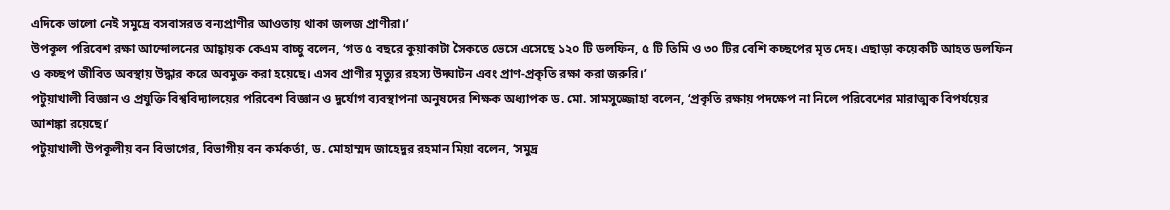এদিকে ভালো নেই সমুদ্রে বসবাসরত বন্যপ্রাণীর আওতায় থাকা জলজ প্রাণীরা।’
উপকূল পরিবেশ রক্ষা আন্দোলনের আহ্বায়ক কেএম বাচ্চু বলেন, ‘গত ৫ বছরে কুয়াকাটা সৈকতে ভেসে এসেছে ১২০ টি ডলফিন, ৫ টি তিমি ও ৩০ টির বেশি কচ্ছপের মৃত দেহ। এছাড়া কয়েকটি আহত ডলফিন ও কচ্ছপ জীবিত অবস্থায় উদ্ধার করে অবমুক্ত করা হয়েছে। এসব প্রাণীর মৃত্যুর রহস্য উদ্ঘাটন এবং প্রাণ-প্রকৃতি রক্ষা করা জরুরি।’
পটুয়াখালী বিজ্ঞান ও প্রযুক্তি বিশ্ববিদ্যালয়ের পরিবেশ বিজ্ঞান ও দুর্যোগ ব্যবস্থাপনা অনুষদের শিক্ষক অধ্যাপক ড. মো. সামসুজ্জোহা বলেন, ‘প্রকৃতি রক্ষায় পদক্ষেপ না নিলে পরিবেশের মারাত্মক বিপর্যয়ের আশঙ্কা রয়েছে।’
পটুয়াখালী উপকূলীয় বন বিভাগের, বিভাগীয় বন কর্মকর্তা, ড. মোহাম্মদ জাহেদুর রহমান মিয়া বলেন, ‘সমুদ্র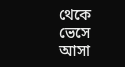থেকে ভেসে আসা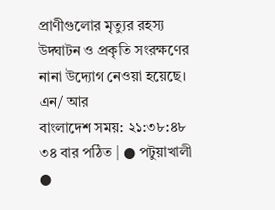প্রাণীগুলোর মৃত্যুর রহস্য উদ্ঘাটন ও প্রকৃতি সংরক্ষণের নানা উদ্যোগ নেওয়া হয়েছে।
এন/ আর
বাংলাদেশ সময়: ২১:৩৮:৪৮ ৩৪ বার পঠিত | ● পটুয়াখালী ●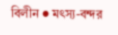বিলীন ● মৎস্য-বন্দর